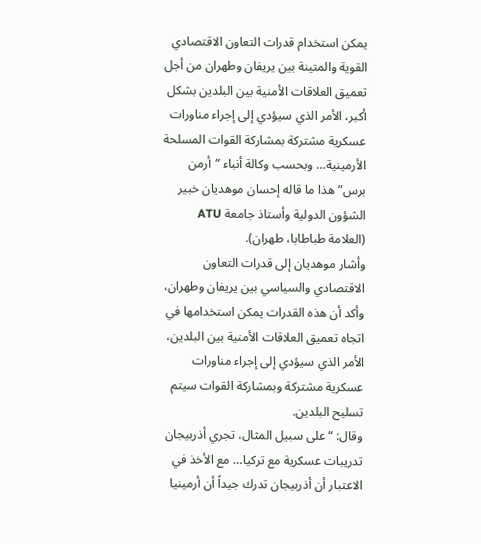يمكن استخدام قدرات التعاون الاقتصادي القوية والمتينة بين يريفان وطهران من أجل تعميق العلاقات الأمنية بين البلدين بشكل أكبر، الأمر الذي سيؤدي إلى إجراء مناورات عسكرية مشتركة بمشاركة القوات المسلحة الأرمينية… وبحسب وكالة أنباء “أرمن برس” هذا ما قاله إحسان موهديان خبير الشؤون الدولية وأستاذ جامعة ATU (العلامة طباطابا، طهران).
وأشار موهديان إلى قدرات التعاون الاقتصادي والسياسي بين يريفان وطهران، وأكد أن هذه القدرات يمكن استخدامها في اتجاه تعميق العلاقات الأمنية بين البلدين، الأمر الذي سيؤدي إلى إجراء مناورات عسكرية مشتركة وبمشاركة القوات سيتم تسليح البلدين.
وقال: “على سبيل المثال، تجري أذربيجان تدريبات عسكرية مع تركيا… مع الأخذ في الاعتبار أن أذربيجان تدرك جيداً أن أرمينيا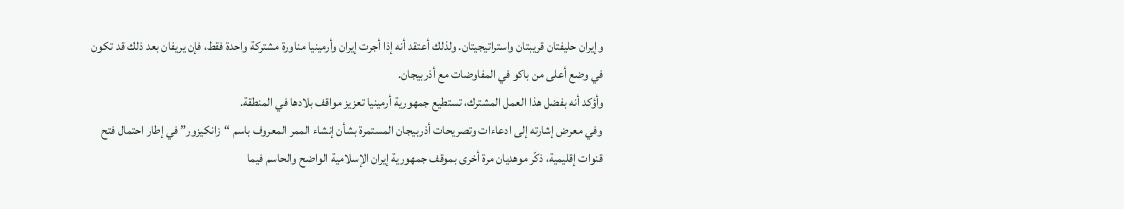وإيران حليفتان قريبتان واستراتيجيتان. ولذلك أعتقد أنه إذا أجرت إيران وأرمينيا مناورة مشتركة واحدة فقط، فإن يريفان بعد ذلك قد تكون في وضع أعلى من باكو في المفاوضات مع أذربيجان.
وأؤكد أنه بفضل هذا العمل المشترك، تستطيع جمهورية أرمينيا تعزيز مواقف بلادها في المنطقة.
وفي معرض إشارته إلى ادعاءات وتصريحات أذربيجان المستمرة بشأن إنشاء الممر المعروف باسم “زانكيزور” في إطار احتمال فتح قنوات إقليمية، ذكّر موهديان مرة أخرى بموقف جمهورية إيران الإسلامية الواضح والحاسم فيما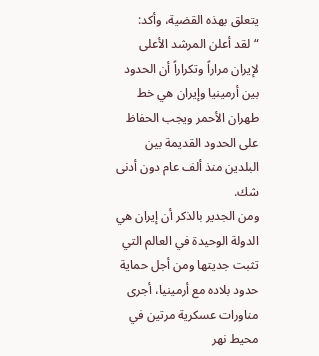يتعلق بهذه القضية، وأكد: “لقد أعلن المرشد الأعلى لإيران مراراً وتكراراً أن الحدود بين أرمينيا وإيران هي خط طهران الأحمر ويجب الحفاظ على الحدود القديمة بين البلدين منذ ألف عام دون أدنى شك.
ومن الجدير بالذكر أن إيران هي الدولة الوحيدة في العالم التي تثبت جديتها ومن أجل حماية حدود بلاده مع أرمينيا، أجرى مناورات عسكرية مرتين في محيط نهر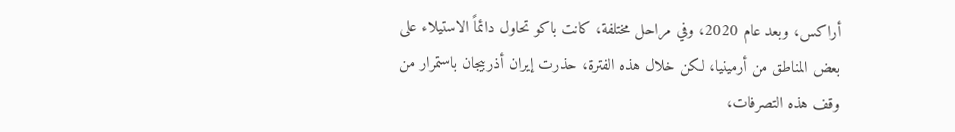أراكس، وبعد عام 2020، وفي مراحل مختلفة، كانت باكو تحاول دائماً الاستيلاء على بعض المناطق من أرمينيا، لكن خلال هذه الفترة، حذرت إيران أذربيجان باستمرار من وقف هذه التصرفات،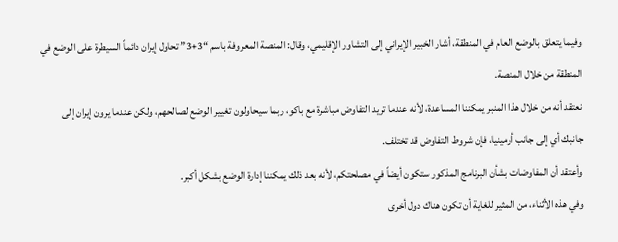وفيما يتعلق بالوضع العام في المنطقة، أشار الخبير الإيراني إلى التشاور الإقليمي، وقال: المنصة المعروفة باسم “3+3” تحاول إيران دائماً السيطرة على الوضع في المنطقة من خلال المنصة.
نعتقد أنه من خلال هذا المنبر يمكننا المساعدة، لأنه عندما تريد التفاوض مباشرة مع باكو، ربما سيحاولون تغيير الوضع لصالحهم، ولكن عندما يرون إيران إلى جانبك أي إلى جانب أرمينيا، فإن شروط التفاوض قد تختلف.
وأعتقد أن المفاوضات بشأن البرنامج المذكور ستكون أيضاً في مصلحتكم، لأنه بعد ذلك يمكننا إدارة الوضع بشكل أكبر.
وفي هذه الأثناء، من المثير للغاية أن تكون هناك دول أخرى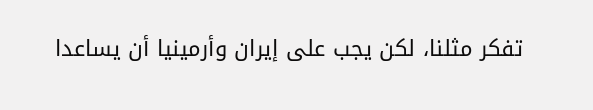تفكر مثلنا، لكن يجب على إيران وأرمينيا أن يساعدا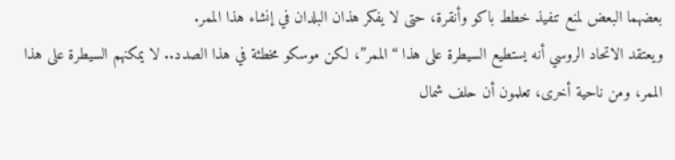بعضهما البعض لمنع تنفيذ خطط باكو وأنقرة، حتى لا يفكر هذان البلدان في إنشاء هذا الممر.
ويعتقد الاتحاد الروسي أنه يستطيع السيطرة على هذا “الممر”، لكن موسكو مخطئة في هذا الصدد.. لا يمكنهم السيطرة على هذا الممر، ومن ناحية أخرى، تعلمون أن حلف شمال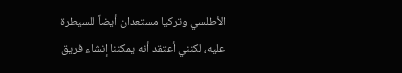الأطلسي وتركيا مستعدان أيضاً للسيطرة عليه، لكنني أعتقد أنه يمكننا إنشاء فريق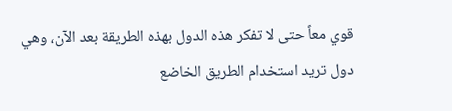قوي معاً حتى لا تفكر هذه الدول بهذه الطريقة بعد الآن، وهي دول تريد استخدام الطريق الخاضع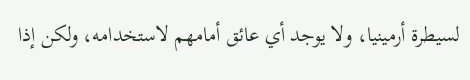لسيطرة أرمينيا، ولا يوجد أي عائق أمامهم لاستخدامه، ولكن إذا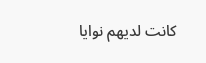كانت لديهم نوايا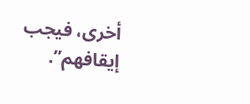أخرى، فيجب إيقافهم”.